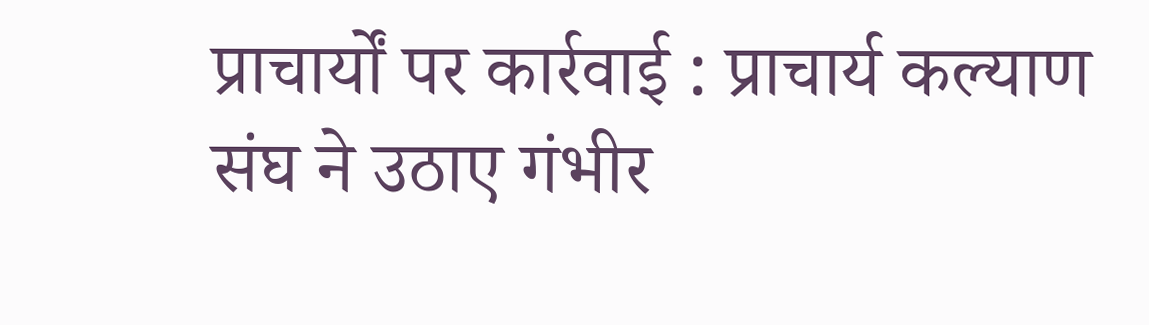प्राचार्यों पर कार्रवाई : प्राचार्य कल्याण संघ ने उठाए गंभीर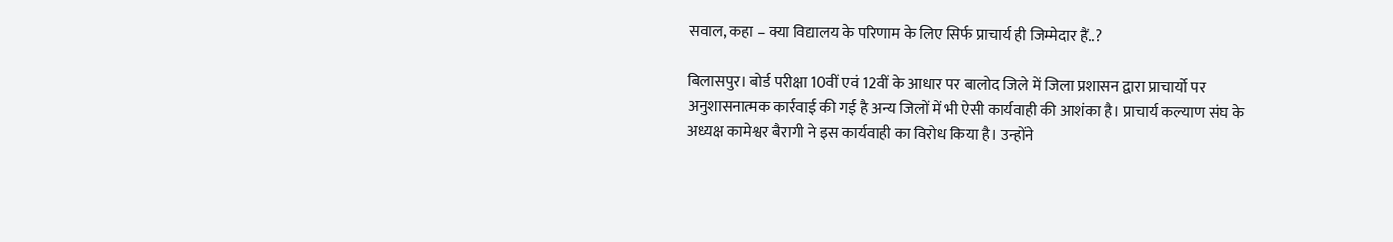सवाल, कहा – क्या विद्यालय के परिणाम के लिए सिर्फ प्राचार्य ही जिम्मेदार हैं..?

बिलासपुर। बोर्ड परीक्षा 10वीं एवं 12वीं के आधार पर बालोद जिले में जिला प्रशासन द्वारा प्राचार्यो पर अनुशासनात्मक कार्रवाई की गई है अन्य जिलों में भी ऐसी कार्यवाही की आशंका है। प्राचार्य कल्याण संघ के अध्यक्ष कामेश्वर बैरागी ने इस कार्यवाही का विरोध किया है। उन्होंने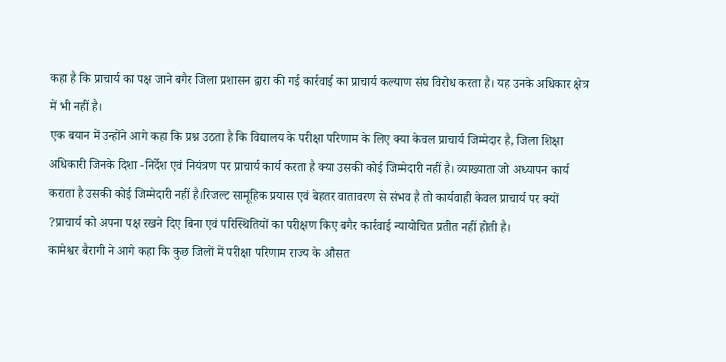कहा है कि प्राचार्य का पक्ष जाने बगैर जिला प्रशासन द्वारा की गई कार्रवाई का प्राचार्य कल्याण संघ विरोध करता है। यह उनके अधिकार क्षेत्र में भी नहीं है।
एक बयान में उन्होंने आगे कहा कि प्रश्न उठता है कि विद्यालय के परीक्षा परिणाम के लिए क्या केवल प्राचार्य जिम्मेदार है, जिला शिक्षा अधिकारी जिनके दिशा -निर्देश एवं नियंत्रण पर प्राचार्य कार्य करता है क्या उसकी कोई जिम्मेदारी नहीं है। व्याख्याता जो अध्यापन कार्य कराता है उसकी कोई जिम्मेदारी नहीं है।रिजल्ट सामूहिक प्रयास एवं बेहतर वातावरण से संभव है तो कार्यवाही केवल प्राचार्य पर क्यों ?प्राचार्य को अपना पक्ष रखने दिए बिना एवं परिस्थितियों का परीक्षण किए बगैर कार्रवाई न्यायोचित प्रतीत नहीं होती है।
कामेश्वर बैरागी ने आगे कहा कि कुछ जिलों में परीक्षा परिणाम राज्य के औसत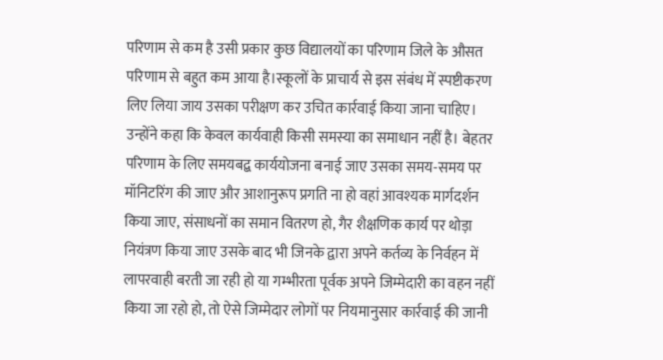परिणाम से कम है उसी प्रकार कुछ विद्यालयों का परिणाम जिले के औसत परिणाम से बहुत कम आया है।स्कूलों के प्राचार्य से इस संबंध में स्पष्टीकरण लिए लिया जाय उसका परीक्षण कर उचित कार्रवाई किया जाना चाहिए।
उन्होंने कहा कि केवल कार्यवाही किसी समस्या का समाधान नहीं है। बेहतर परिणाम के लिए समयबद्ब कार्ययोजना बनाई जाए उसका समय-समय पर मॉनिटरिंग की जाए और आशानुरूप प्रगति ना हो वहां आवश्यक मार्गदर्शन किया जाए, संसाधनों का समान वितरण हो, गैर शैक्षणिक कार्य पर थोड़ा नियंत्रण किया जाए उसके बाद भी जिनके द्वारा अपने कर्तव्य के निर्वहन में लापरवाही बरती जा रही हो या गम्भीरता पूर्वक अपने जिम्मेदारी का वहन नहीं किया जा रहो हो, तो ऐसे जिम्मेदार लोगों पर नियमानुसार कार्रवाई की जानी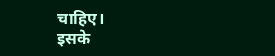चाहिए।
इसके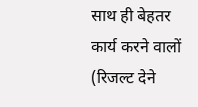साथ ही बेहतर कार्य करने वालों (रिजल्ट देने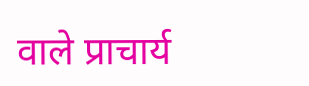वाले प्राचार्य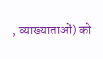, व्याख्याताओं) को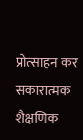प्रोत्साहन कर सकारात्मक शैक्षणिक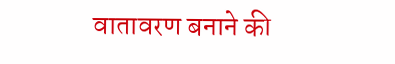वातावरण बनाने की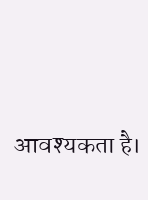आवश्यकता है।